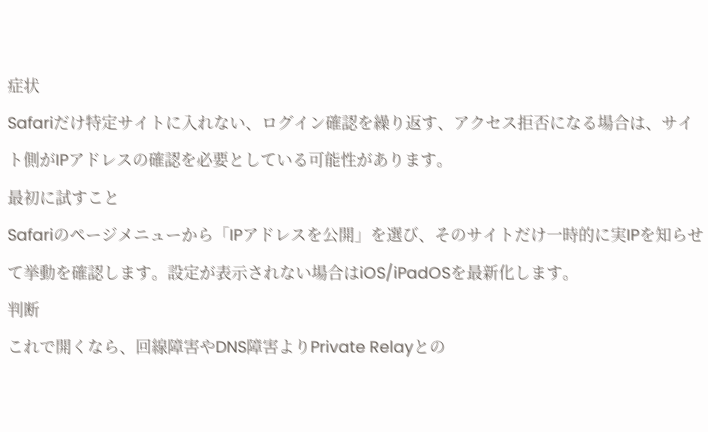症状
Safariだけ特定サイトに入れない、ログイン確認を繰り返す、アクセス拒否になる場合は、サイト側がIPアドレスの確認を必要としている可能性があります。
最初に試すこと
Safariのページメニューから「IPアドレスを公開」を選び、そのサイトだけ一時的に実IPを知らせて挙動を確認します。設定が表示されない場合はiOS/iPadOSを最新化します。
判断
これで開くなら、回線障害やDNS障害よりPrivate Relayとの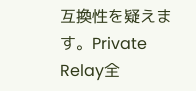互換性を疑えます。Private Relay全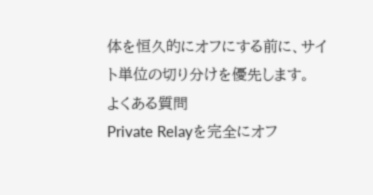体を恒久的にオフにする前に、サイト単位の切り分けを優先します。
よくある質問
Private Relayを完全にオフ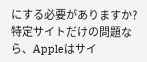にする必要がありますか?
特定サイトだけの問題なら、Appleはサイ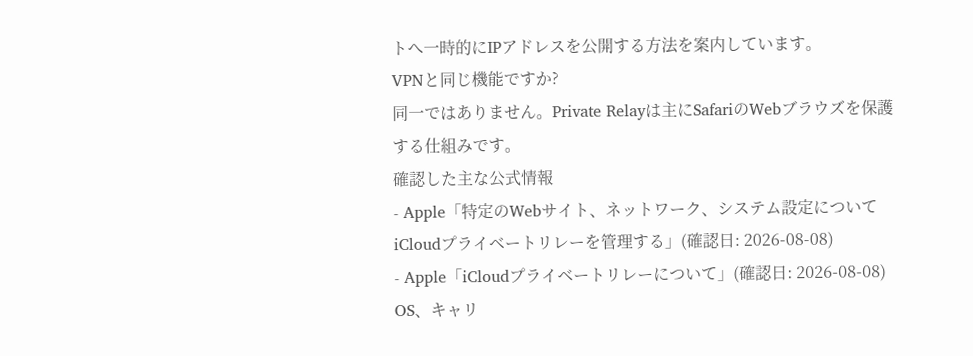トへ一時的にIPアドレスを公開する方法を案内しています。
VPNと同じ機能ですか?
同一ではありません。Private Relayは主にSafariのWebブラウズを保護する仕組みです。
確認した主な公式情報
- Apple「特定のWebサイト、ネットワーク、システム設定についてiCloudプライベートリレーを管理する」(確認日: 2026-08-08)
- Apple「iCloudプライベートリレーについて」(確認日: 2026-08-08)
OS、キャリ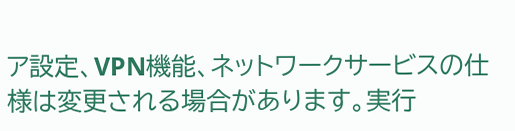ア設定、VPN機能、ネットワークサービスの仕様は変更される場合があります。実行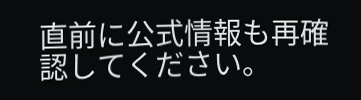直前に公式情報も再確認してください。